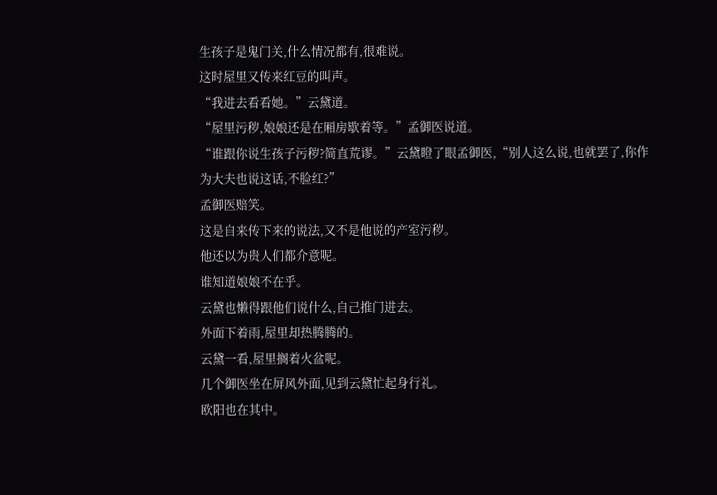生孩子是鬼门关,什么情况都有,很难说。
这时屋里又传来红豆的叫声。
“我进去看看她。”云黛道。
“屋里污秽,娘娘还是在厢房歇着等。”孟御医说道。
“谁跟你说生孩子污秽?简直荒谬。”云黛瞪了眼孟御医,“别人这么说,也就罢了,你作为大夫也说这话,不脸红?”
孟御医赔笑。
这是自来传下来的说法,又不是他说的产室污秽。
他还以为贵人们都介意呢。
谁知道娘娘不在乎。
云黛也懒得跟他们说什么,自己推门进去。
外面下着雨,屋里却热腾腾的。
云黛一看,屋里搁着火盆呢。
几个御医坐在屏风外面,见到云黛忙起身行礼。
欧阳也在其中。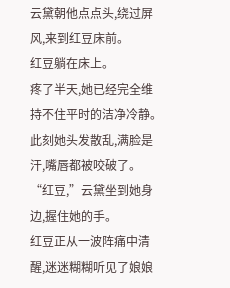云黛朝他点点头,绕过屏风,来到红豆床前。
红豆躺在床上。
疼了半天,她已经完全维持不住平时的洁净冷静。
此刻她头发散乱,满脸是汗,嘴唇都被咬破了。
“红豆,”云黛坐到她身边,握住她的手。
红豆正从一波阵痛中清醒,迷迷糊糊听见了娘娘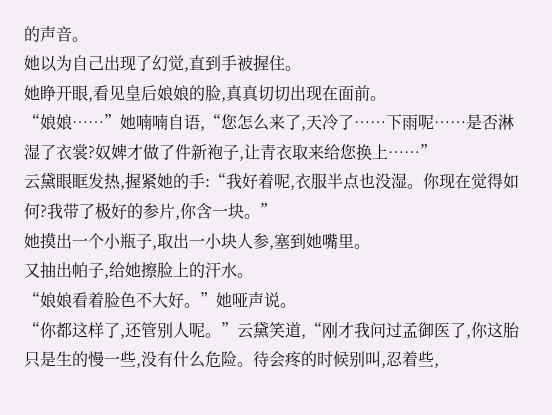的声音。
她以为自己出现了幻觉,直到手被握住。
她睁开眼,看见皇后娘娘的脸,真真切切出现在面前。
“娘娘……”她喃喃自语,“您怎么来了,天冷了……下雨呢……是否淋湿了衣裳?奴婢才做了件新袍子,让青衣取来给您换上……”
云黛眼眶发热,握紧她的手:“我好着呢,衣服半点也没湿。你现在觉得如何?我带了极好的参片,你含一块。”
她摸出一个小瓶子,取出一小块人参,塞到她嘴里。
又抽出帕子,给她擦脸上的汗水。
“娘娘看着脸色不大好。”她哑声说。
“你都这样了,还管别人呢。”云黛笑道,“刚才我问过孟御医了,你这胎只是生的慢一些,没有什么危险。待会疼的时候别叫,忍着些,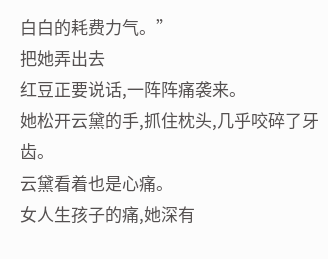白白的耗费力气。”
把她弄出去
红豆正要说话,一阵阵痛袭来。
她松开云黛的手,抓住枕头,几乎咬碎了牙齿。
云黛看着也是心痛。
女人生孩子的痛,她深有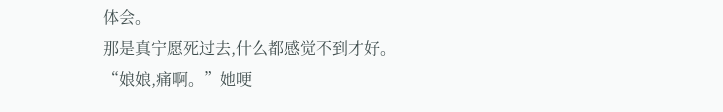体会。
那是真宁愿死过去,什么都感觉不到才好。
“娘娘,痛啊。”她哽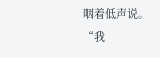咽着低声说。
“我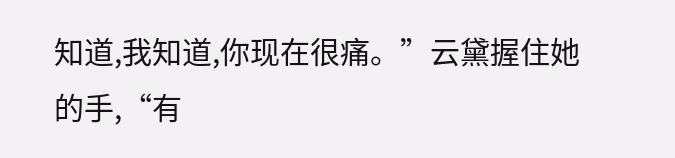知道,我知道,你现在很痛。”云黛握住她的手,“有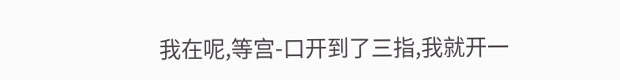我在呢,等宫-口开到了三指,我就开一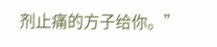剂止痛的方子给你。”